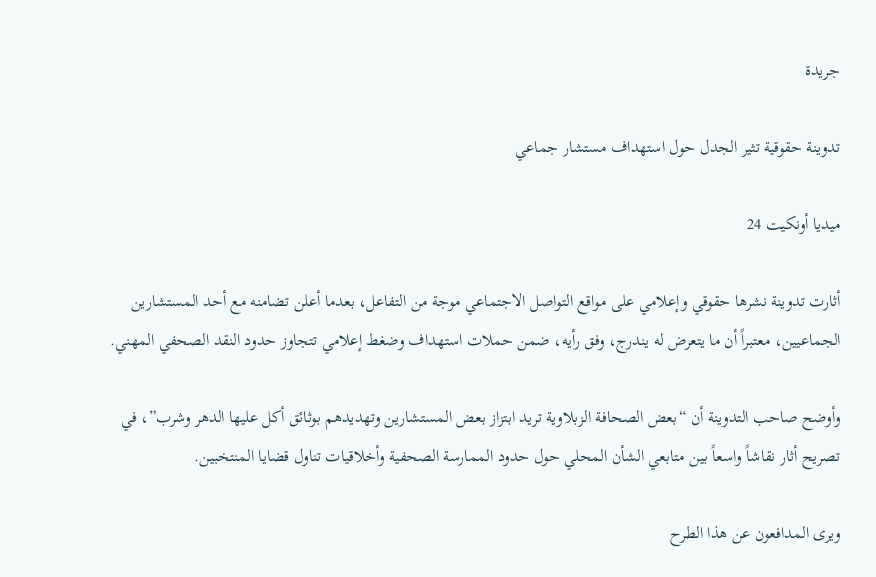جريدة

تدوينة حقوقية تثير الجدل حول استهداف مستشار جماعي

ميديا أونكيت 24

أثارت تدوينة نشرها حقوقي وإعلامي على مواقع التواصل الاجتماعي موجة من التفاعل، بعدما أعلن تضامنه مع أحد المستشارين الجماعيين، معتبراً أن ما يتعرض له يندرج، وفق رأيه، ضمن حملات استهداف وضغط إعلامي تتجاوز حدود النقد الصحفي المهني.

وأوضح صاحب التدوينة أن “بعض الصحافة الزبلاوية تريد ابتزاز بعض المستشارين وتهديدهم بوثائق أكل عليها الدهر وشرب”، في تصريح أثار نقاشاً واسعاً بين متابعي الشأن المحلي حول حدود الممارسة الصحفية وأخلاقيات تناول قضايا المنتخبين.

ويرى المدافعون عن هذا الطرح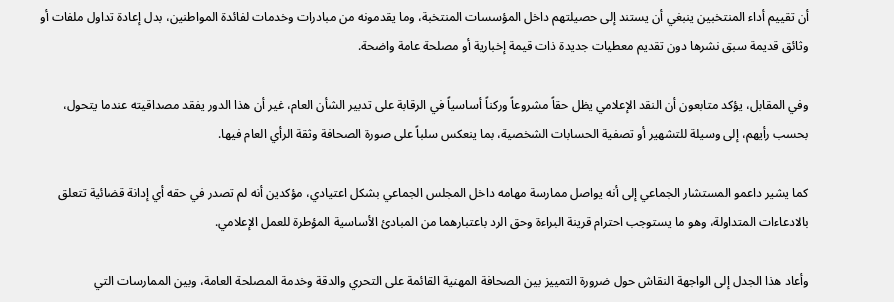أن تقييم أداء المنتخبين ينبغي أن يستند إلى حصيلتهم داخل المؤسسات المنتخبة، وما يقدمونه من مبادرات وخدمات لفائدة المواطنين، بدل إعادة تداول ملفات أو وثائق قديمة سبق نشرها دون تقديم معطيات جديدة ذات قيمة إخبارية أو مصلحة عامة واضحة.

وفي المقابل، يؤكد متابعون أن النقد الإعلامي يظل حقاً مشروعاً وركناً أساسياً في الرقابة على تدبير الشأن العام، غير أن هذا الدور يفقد مصداقيته عندما يتحول، بحسب رأيهم، إلى وسيلة للتشهير أو تصفية الحسابات الشخصية، بما ينعكس سلباً على صورة الصحافة وثقة الرأي العام فيها.

كما يشير داعمو المستشار الجماعي إلى أنه يواصل ممارسة مهامه داخل المجلس الجماعي بشكل اعتيادي، مؤكدين أنه لم تصدر في حقه أي إدانة قضائية تتعلق بالادعاءات المتداولة، وهو ما يستوجب احترام قرينة البراءة وحق الرد باعتبارهما من المبادئ الأساسية المؤطرة للعمل الإعلامي.

وأعاد هذا الجدل إلى الواجهة النقاش حول ضرورة التمييز بين الصحافة المهنية القائمة على التحري والدقة وخدمة المصلحة العامة، وبين الممارسات التي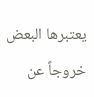يعتبرها البعض خروجاً عن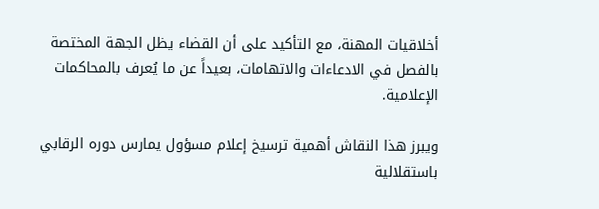أخلاقيات المهنة، مع التأكيد على أن القضاء يظل الجهة المختصة بالفصل في الادعاءات والاتهامات، بعيداً عن ما يُعرف بالمحاكمات الإعلامية.

ويبرز هذا النقاش أهمية ترسيخ إعلام مسؤول يمارس دوره الرقابي باستقلالية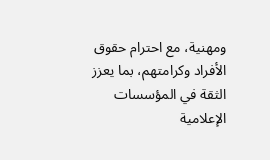ومهنية، مع احترام حقوق الأفراد وكرامتهم، بما يعزز الثقة في المؤسسات الإعلامية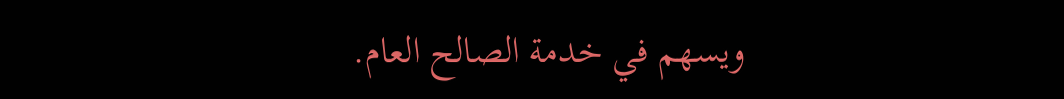ويسهم في خدمة الصالح العام.